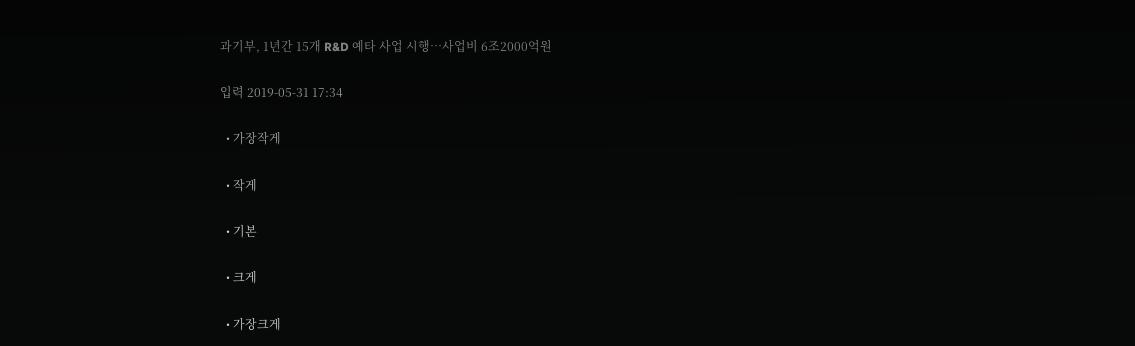과기부, 1년간 15개 R&D 예타 사업 시행…사업비 6조2000억원

입력 2019-05-31 17:34

  • 가장작게

  • 작게

  • 기본

  • 크게

  • 가장크게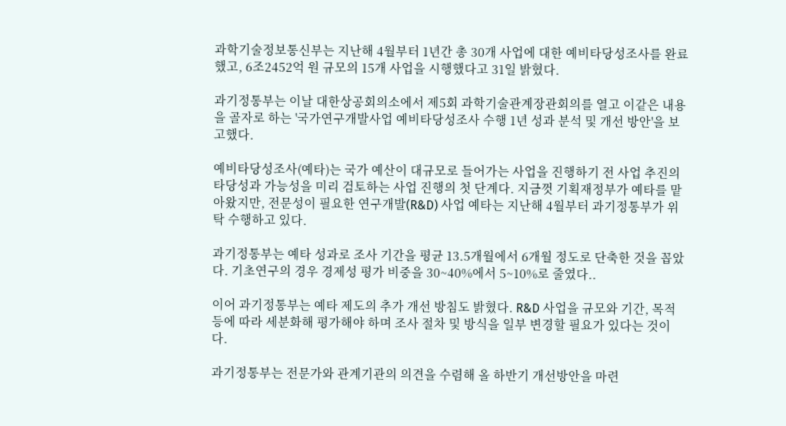과학기술정보통신부는 지난해 4월부터 1년간 총 30개 사업에 대한 예비타당성조사를 완료했고, 6조2452억 원 규모의 15개 사업을 시행했다고 31일 밝혔다.

과기정통부는 이날 대한상공회의소에서 제5회 과학기술관계장관회의를 열고 이같은 내용을 골자로 하는 '국가연구개발사업 예비타당성조사 수행 1년 성과 분석 및 개선 방안'을 보고했다.

예비타당성조사(예타)는 국가 예산이 대규모로 들어가는 사업을 진행하기 전 사업 추진의 타당성과 가능성을 미리 검토하는 사업 진행의 첫 단계다. 지금껏 기획재정부가 예타를 맡아왔지만, 전문성이 필요한 연구개발(R&D) 사업 예타는 지난해 4월부터 과기정통부가 위탁 수행하고 있다.

과기정통부는 예타 성과로 조사 기간을 평균 13.5개월에서 6개월 정도로 단축한 것을 꼽았다. 기초연구의 경우 경제성 평가 비중을 30~40%에서 5~10%로 줄였다..

이어 과기정통부는 예타 제도의 추가 개선 방침도 밝혔다. R&D 사업을 규모와 기간, 목적 등에 따라 세분화해 평가해야 하며 조사 절차 및 방식을 일부 변경할 필요가 있다는 것이다.

과기정통부는 전문가와 관계기관의 의견을 수렴해 올 하반기 개선방안을 마련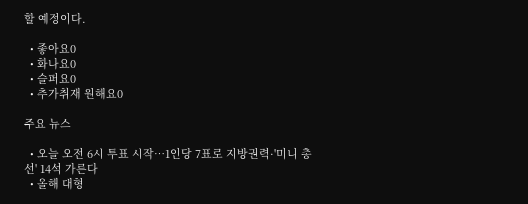할 예정이다.

  • 좋아요0
  • 화나요0
  • 슬퍼요0
  • 추가취재 원해요0

주요 뉴스

  • 오늘 오전 6시 투표 시작…1인당 7표로 지방권력·'미니 총선' 14석 가른다
  • 올해 대형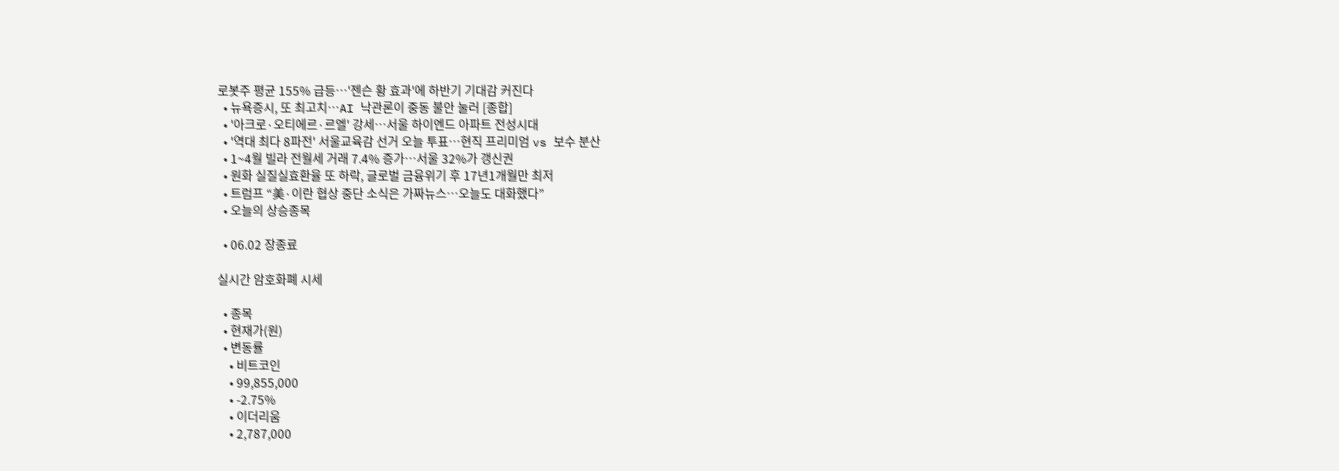로봇주 평균 155% 급등…'젠슨 황 효과'에 하반기 기대감 커진다
  • 뉴욕증시, 또 최고치⋯AI 낙관론이 중동 불안 눌러 [종합]
  • '아크로·오티에르·르엘' 강세⋯서울 하이엔드 아파트 전성시대
  • '역대 최다 8파전' 서울교육감 선거 오늘 투표…현직 프리미엄 vs 보수 분산
  • 1~4월 빌라 전월세 거래 7.4% 증가…서울 32%가 갱신권
  • 원화 실질실효환율 또 하락, 글로벌 금융위기 후 17년1개월만 최저
  • 트럼프 “美·이란 협상 중단 소식은 가짜뉴스…오늘도 대화했다”
  • 오늘의 상승종목

  • 06.02 장종료

실시간 암호화폐 시세

  • 종목
  • 현재가(원)
  • 변동률
    • 비트코인
    • 99,855,000
    • -2.75%
    • 이더리움
    • 2,787,000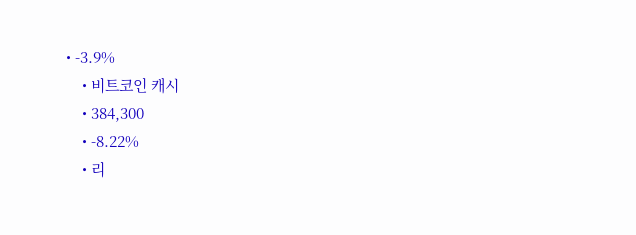• -3.9%
    • 비트코인 캐시
    • 384,300
    • -8.22%
    • 리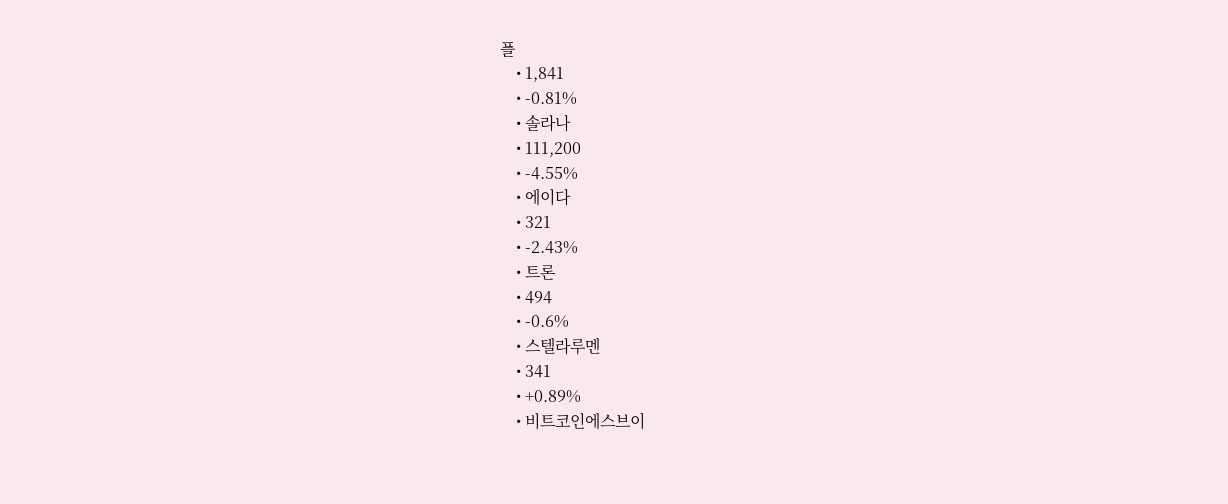플
    • 1,841
    • -0.81%
    • 솔라나
    • 111,200
    • -4.55%
    • 에이다
    • 321
    • -2.43%
    • 트론
    • 494
    • -0.6%
    • 스텔라루멘
    • 341
    • +0.89%
    • 비트코인에스브이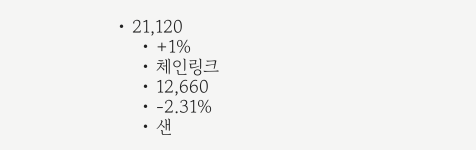• 21,120
    • +1%
    • 체인링크
    • 12,660
    • -2.31%
    • 샌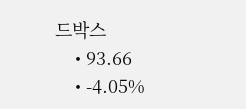드박스
    • 93.66
    • -4.05%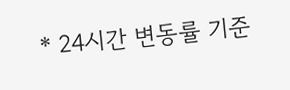* 24시간 변동률 기준